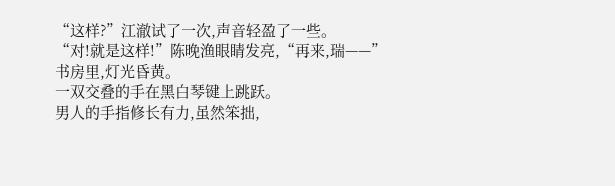“这样?”江澈试了一次,声音轻盈了一些。
“对!就是这样!”陈晚渔眼睛发亮,“再来,瑞——”
书房里,灯光昏黄。
一双交叠的手在黑白琴键上跳跃。
男人的手指修长有力,虽然笨拙,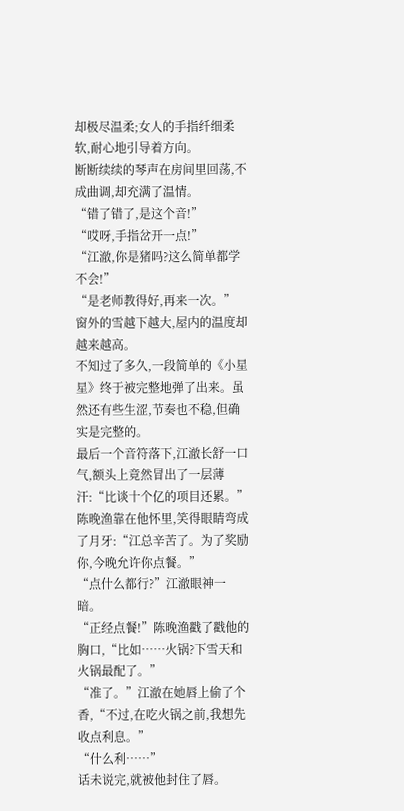却极尽温柔;女人的手指纤细柔软,耐心地引导着方向。
断断续续的琴声在房间里回荡,不成曲调,却充满了温情。
“错了错了,是这个音!”
“哎呀,手指岔开一点!”
“江澈,你是猪吗?这么简单都学不会!”
“是老师教得好,再来一次。”
窗外的雪越下越大,屋内的温度却越来越高。
不知过了多久,一段简单的《小星星》终于被完整地弹了出来。虽然还有些生涩,节奏也不稳,但确实是完整的。
最后一个音符落下,江澈长舒一口气,额头上竟然冒出了一层薄汗:“比谈十个亿的项目还累。”
陈晚渔靠在他怀里,笑得眼睛弯成了月牙:“江总辛苦了。为了奖励你,今晚允许你点餐。”
“点什么都行?”江澈眼神一暗。
“正经点餐!”陈晚渔戳了戳他的胸口,“比如……火锅?下雪天和火锅最配了。”
“准了。”江澈在她唇上偷了个香,“不过,在吃火锅之前,我想先收点利息。”
“什么利……”
话未说完,就被他封住了唇。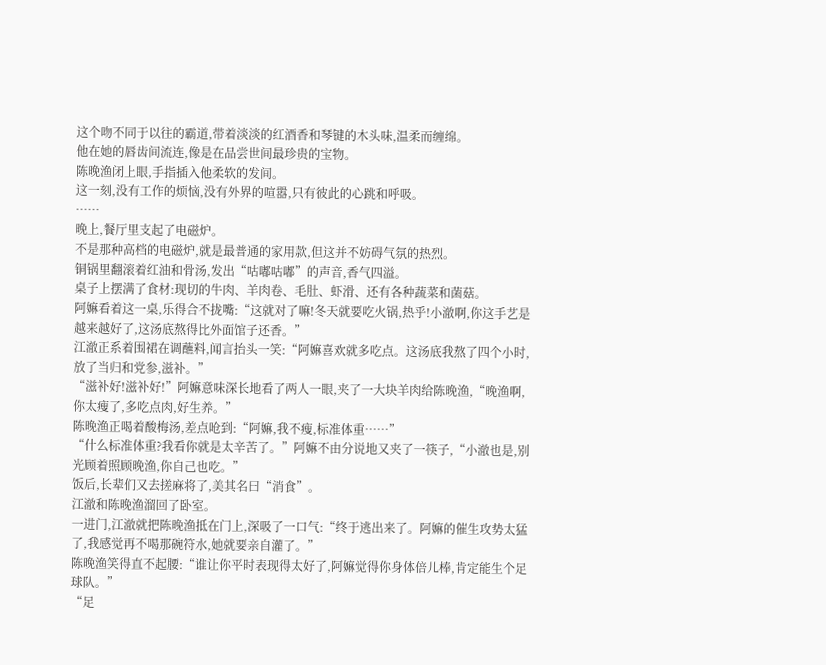这个吻不同于以往的霸道,带着淡淡的红酒香和琴键的木头味,温柔而缠绵。
他在她的唇齿间流连,像是在品尝世间最珍贵的宝物。
陈晚渔闭上眼,手指插入他柔软的发间。
这一刻,没有工作的烦恼,没有外界的喧嚣,只有彼此的心跳和呼吸。
……
晚上,餐厅里支起了电磁炉。
不是那种高档的电磁炉,就是最普通的家用款,但这并不妨碍气氛的热烈。
铜锅里翻滚着红油和骨汤,发出“咕嘟咕嘟”的声音,香气四溢。
桌子上摆满了食材:现切的牛肉、羊肉卷、毛肚、虾滑、还有各种蔬菜和菌菇。
阿嫲看着这一桌,乐得合不拢嘴:“这就对了嘛!冬天就要吃火锅,热乎!小澈啊,你这手艺是越来越好了,这汤底熬得比外面馆子还香。”
江澈正系着围裙在调蘸料,闻言抬头一笑:“阿嫲喜欢就多吃点。这汤底我熬了四个小时,放了当归和党参,滋补。”
“滋补好!滋补好!”阿嫲意味深长地看了两人一眼,夹了一大块羊肉给陈晚渔,“晚渔啊,你太瘦了,多吃点肉,好生养。”
陈晚渔正喝着酸梅汤,差点呛到:“阿嫲,我不瘦,标准体重……”
“什么标准体重?我看你就是太辛苦了。”阿嫲不由分说地又夹了一筷子,“小澈也是,别光顾着照顾晚渔,你自己也吃。”
饭后,长辈们又去搓麻将了,美其名曰“消食”。
江澈和陈晚渔溜回了卧室。
一进门,江澈就把陈晚渔抵在门上,深吸了一口气:“终于逃出来了。阿嫲的催生攻势太猛了,我感觉再不喝那碗符水,她就要亲自灌了。”
陈晚渔笑得直不起腰:“谁让你平时表现得太好了,阿嫲觉得你身体倍儿棒,肯定能生个足球队。”
“足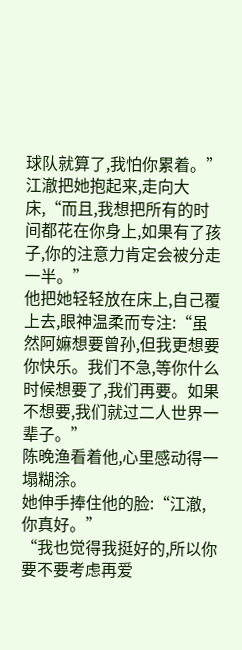球队就算了,我怕你累着。”江澈把她抱起来,走向大床,“而且,我想把所有的时间都花在你身上,如果有了孩子,你的注意力肯定会被分走一半。”
他把她轻轻放在床上,自己覆上去,眼神温柔而专注:“虽然阿嫲想要曾孙,但我更想要你快乐。我们不急,等你什么时候想要了,我们再要。如果不想要,我们就过二人世界一辈子。”
陈晚渔看着他,心里感动得一塌糊涂。
她伸手捧住他的脸:“江澈,你真好。”
“我也觉得我挺好的,所以你要不要考虑再爱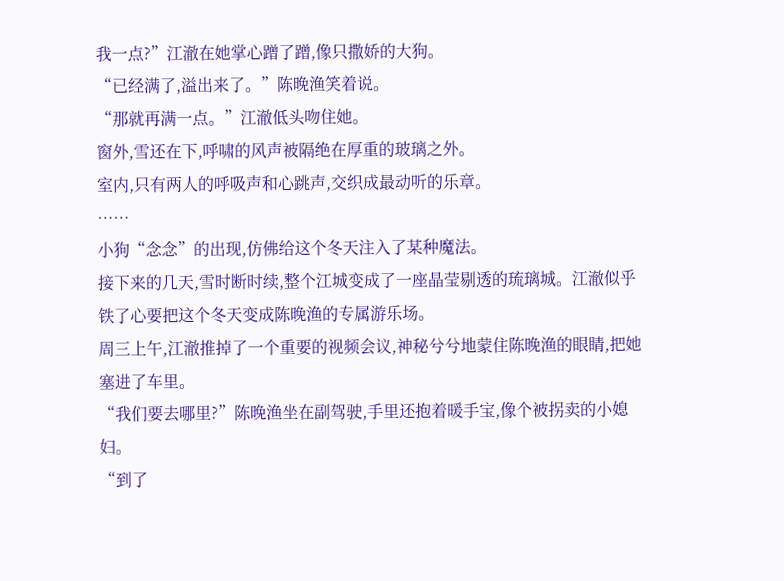我一点?”江澈在她掌心蹭了蹭,像只撒娇的大狗。
“已经满了,溢出来了。”陈晚渔笑着说。
“那就再满一点。”江澈低头吻住她。
窗外,雪还在下,呼啸的风声被隔绝在厚重的玻璃之外。
室内,只有两人的呼吸声和心跳声,交织成最动听的乐章。
……
小狗“念念”的出现,仿佛给这个冬天注入了某种魔法。
接下来的几天,雪时断时续,整个江城变成了一座晶莹剔透的琉璃城。江澈似乎铁了心要把这个冬天变成陈晚渔的专属游乐场。
周三上午,江澈推掉了一个重要的视频会议,神秘兮兮地蒙住陈晚渔的眼睛,把她塞进了车里。
“我们要去哪里?”陈晚渔坐在副驾驶,手里还抱着暖手宝,像个被拐卖的小媳妇。
“到了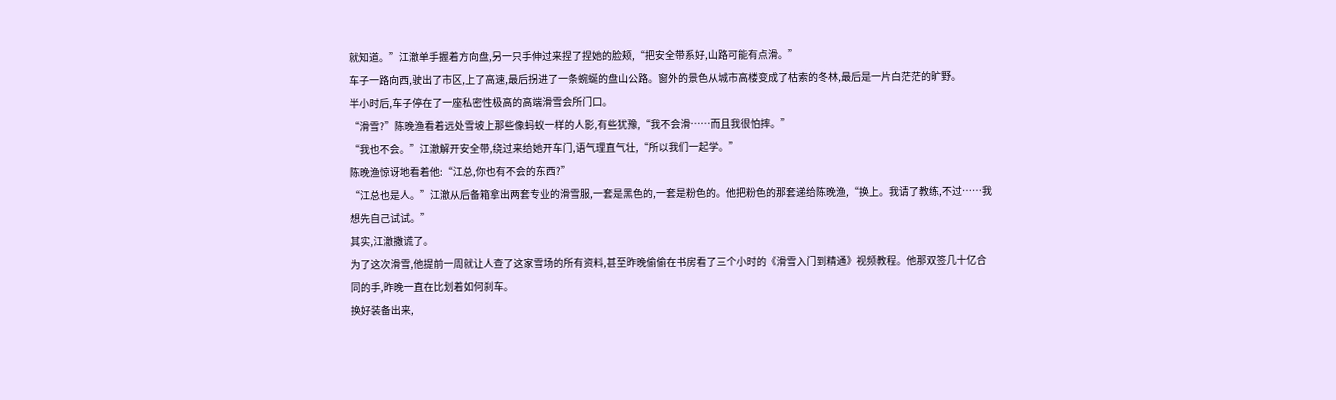就知道。”江澈单手握着方向盘,另一只手伸过来捏了捏她的脸颊,“把安全带系好,山路可能有点滑。”
车子一路向西,驶出了市区,上了高速,最后拐进了一条蜿蜒的盘山公路。窗外的景色从城市高楼变成了枯索的冬林,最后是一片白茫茫的旷野。
半小时后,车子停在了一座私密性极高的高端滑雪会所门口。
“滑雪?”陈晚渔看着远处雪坡上那些像蚂蚁一样的人影,有些犹豫,“我不会滑……而且我很怕摔。”
“我也不会。”江澈解开安全带,绕过来给她开车门,语气理直气壮,“所以我们一起学。”
陈晚渔惊讶地看着他:“江总,你也有不会的东西?”
“江总也是人。”江澈从后备箱拿出两套专业的滑雪服,一套是黑色的,一套是粉色的。他把粉色的那套递给陈晚渔,“换上。我请了教练,不过……我想先自己试试。”
其实,江澈撒谎了。
为了这次滑雪,他提前一周就让人查了这家雪场的所有资料,甚至昨晚偷偷在书房看了三个小时的《滑雪入门到精通》视频教程。他那双签几十亿合同的手,昨晚一直在比划着如何刹车。
换好装备出来,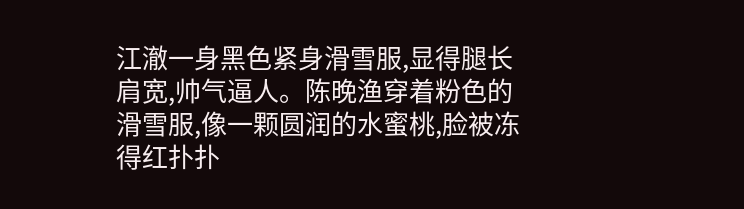江澈一身黑色紧身滑雪服,显得腿长肩宽,帅气逼人。陈晚渔穿着粉色的滑雪服,像一颗圆润的水蜜桃,脸被冻得红扑扑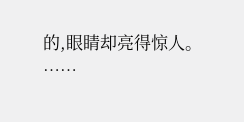的,眼睛却亮得惊人。
……